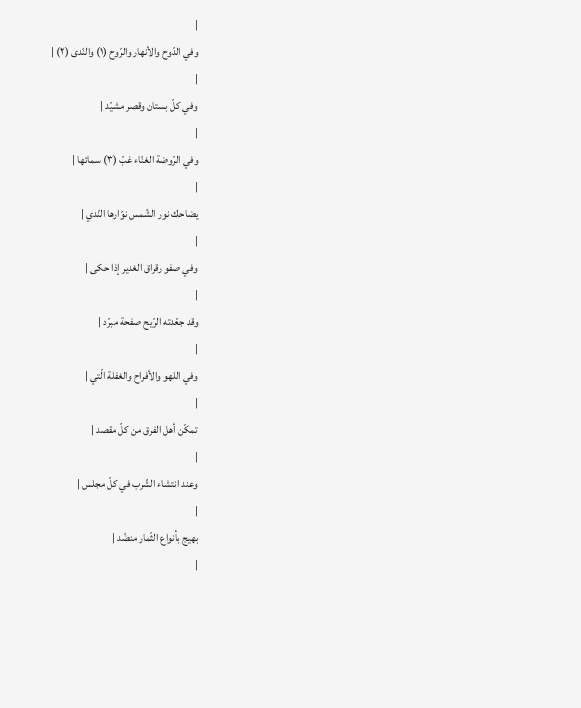|
وفي الدّوح والأنهار والرّوح (١) والنّدى (٢) |
|
وفي كلّ بستان وقصر مشيّد |
|
وفي الرّوضة الغنّاء غبّ (٣) سمائها |
|
يضاحك نور الشّمس نوّارها النّدي |
|
وفي صفو رقراق الغدير إذا حكى |
|
وقد جعّدته الرّيح صفحة مبرّد |
|
وفي اللهو والأفراح والغفلة الّتي |
|
تمكّن أهل الفرق من كلّ مقصد |
|
وعند انتشاء الشّرب في كلّ مجلس |
|
بهيج بأنواع الثّمار منضّد |
|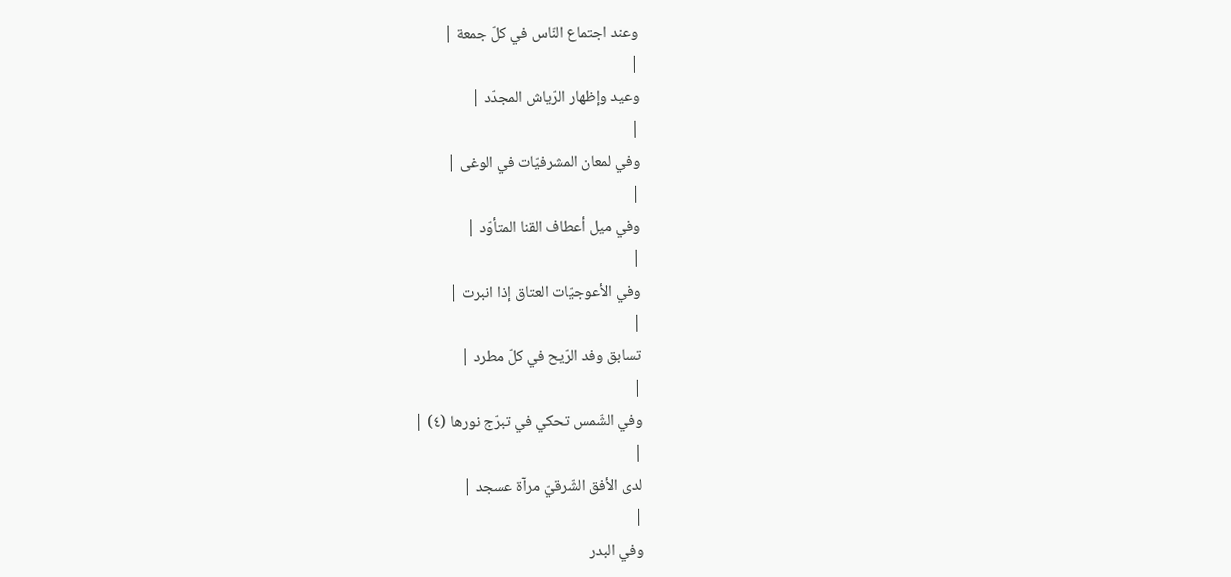وعند اجتماع النّاس في كلّ جمعة |
|
وعيد وإظهار الرّياش المجدّد |
|
وفي لمعان المشرفيّات في الوغى |
|
وفي ميل أعطاف القنا المتأوّد |
|
وفي الأعوجيّات العتاق إذا انبرت |
|
تسابق وفد الرّيح في كلّ مطرد |
|
وفي الشّمس تحكي في تبرّج نورها (٤) |
|
لدى الأفق الشّرقيّ مرآة عسجد |
|
وفي البدر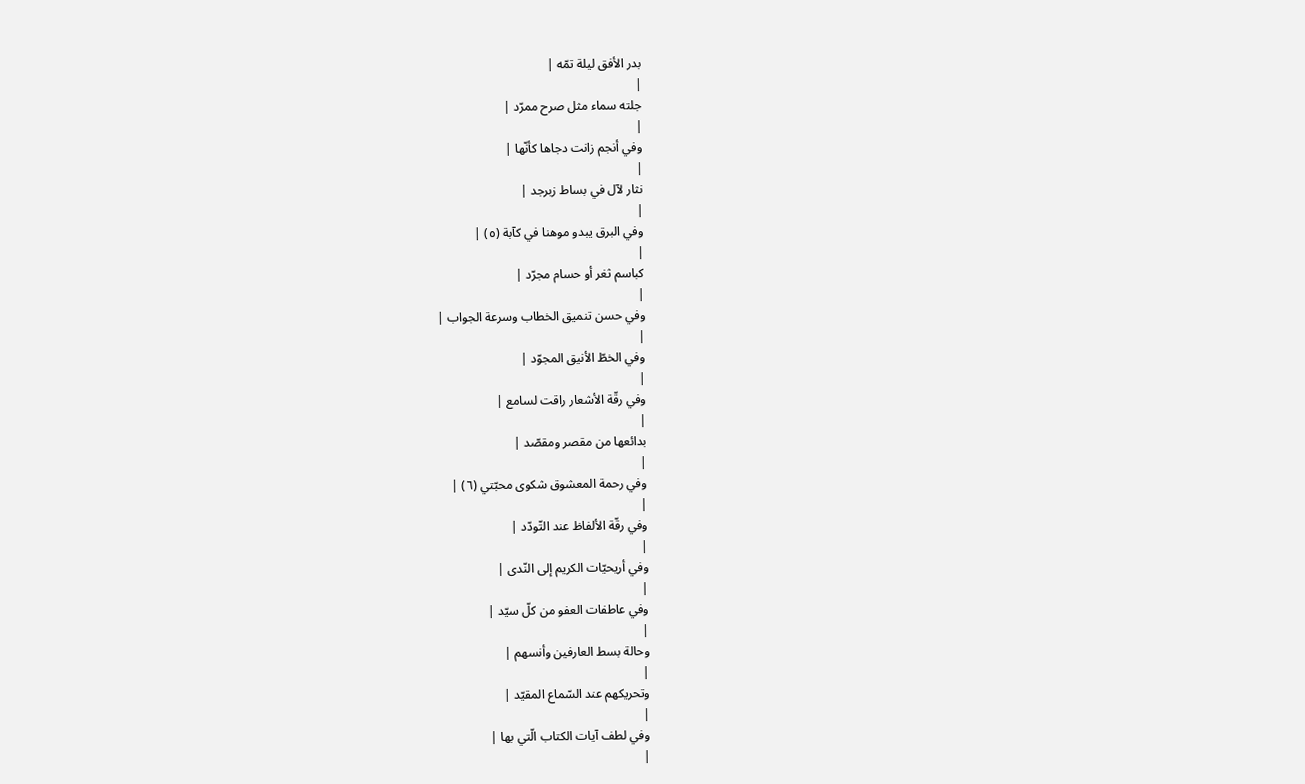بدر الأفق ليلة تمّه |
|
جلته سماء مثل صرح ممرّد |
|
وفي أنجم زانت دجاها كأنّها |
|
نثار لآل في بساط زبرجد |
|
وفي البرق يبدو موهنا في كآبة (٥) |
|
كباسم ثغر أو حسام مجرّد |
|
وفي حسن تنميق الخطاب وسرعة الجواب |
|
وفي الخطّ الأنيق المجوّد |
|
وفي رقّة الأشعار راقت لسامع |
|
بدائعها من مقصر ومقصّد |
|
وفي رحمة المعشوق شكوى محبّتي (٦) |
|
وفي رقّة الألفاظ عند التّودّد |
|
وفي أريحيّات الكريم إلى النّدى |
|
وفي عاطفات العفو من كلّ سيّد |
|
وحالة بسط العارفين وأنسهم |
|
وتحريكهم عند السّماع المقيّد |
|
وفي لطف آيات الكتاب الّتي بها |
|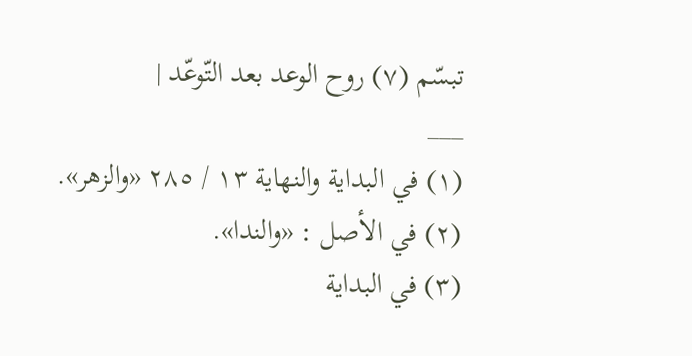تبسّم (٧) روح الوعد بعد التّوعّد |
___
(١) في البداية والنهاية ١٣ / ٢٨٥ «والزهر».
(٢) في الأصل : «والندا».
(٣) في البداية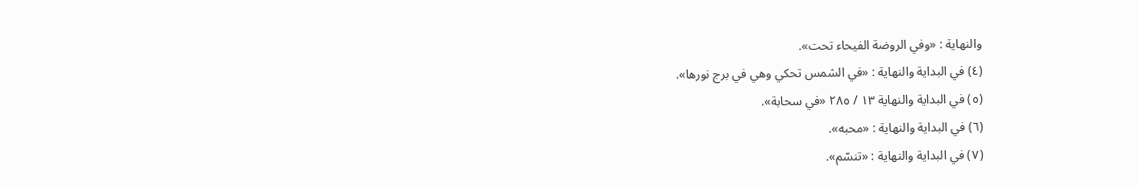والنهاية : «وفي الروضة الفيحاء تحت».
(٤) في البداية والنهاية : «في الشمس تحكي وهي في برج نورها».
(٥) في البداية والنهاية ١٣ / ٢٨٥ «في سحابة».
(٦) في البداية والنهاية : «محبه».
(٧) في البداية والنهاية : «تنسّم».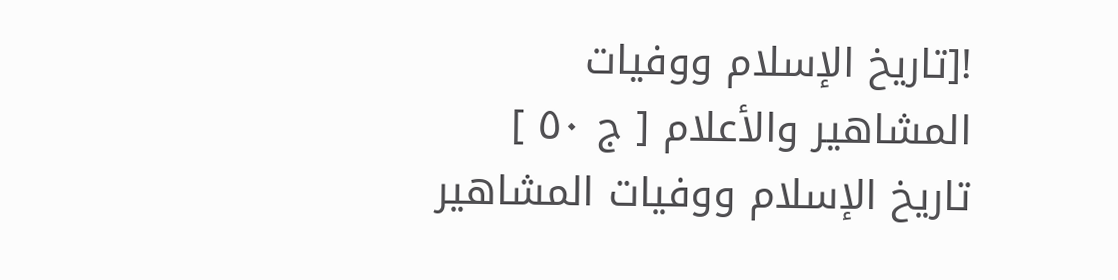![تاريخ الإسلام ووفيات المشاهير والأعلام [ ج ٥٠ ] تاريخ الإسلام ووفيات المشاهير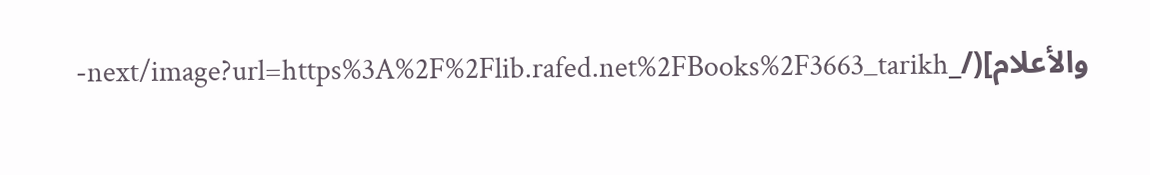والأعلام](/_next/image?url=https%3A%2F%2Flib.rafed.net%2FBooks%2F3663_tarikh-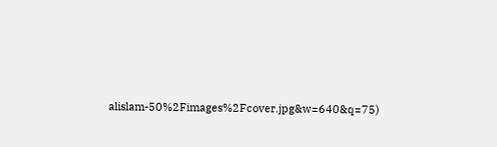alislam-50%2Fimages%2Fcover.jpg&w=640&q=75)